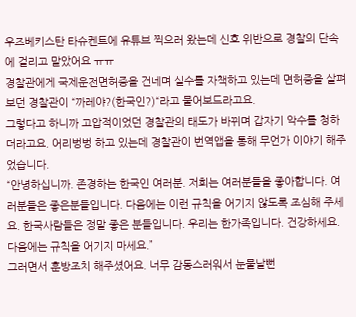우즈베키스탄 타슈켄트에 유튜브 찍으러 왔는데 신호 위반으로 경찰의 단속에 걸리고 말았어요 ㅠㅠ
경찰관에게 국제운전면허증을 건네며 실수를 자책하고 있는데 면허증을 살펴보던 경찰관이 “까레야?(한국인?)“라고 물어보드라고요.
그렇다고 하니까 고압적이었던 경찰관의 태도가 바뀌며 갑자기 악수를 청하더라고요. 어리벙벙 하고 있는데 경찰관이 번역앱을 통해 무언가 이야기 해주었습니다.
“안녕하십니까. 존경하는 한국인 여러분. 저희는 여러분들을 좋아합니다. 여러분들은 좋은분들입니다. 다음에는 이런 규칙을 어기지 않도록 조심해 주세요. 한국사람들은 정말 좋은 분들입니다. 우리는 한가족입니다. 건강하세요. 다음에는 규칙을 어기지 마세요.”
그러면서 훈방조치 해주셨어요. 너무 감동스러워서 눈물날뻔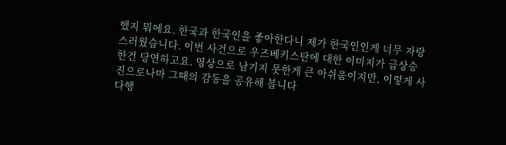했지 뭐에요. 한국과 한국인을 좋아한다니 제가 한국인인게 너무 자랑스러웠습니다. 이번 사건으로 우즈베키스탄에 대한 이미지가 급상승한건 당연하고요. 영상으로 남기지 못한게 큰 아쉬움이지만, 이렇게 사진으로나마 그때의 감동을 공유해 봅니다
다행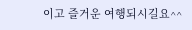이고 즐거운 여행되시길요^^